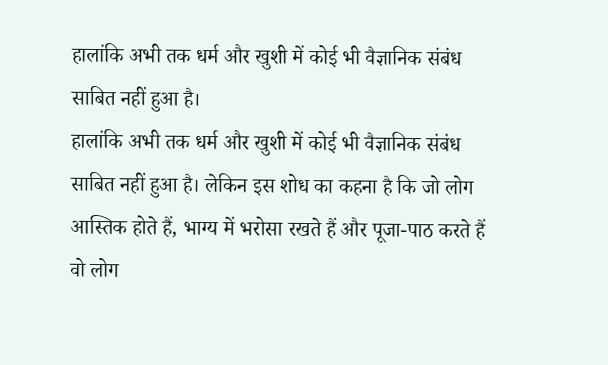हालांकि अभी तक धर्म और खुशी में कोई भी वैज्ञानिक संबंध साबित नहीं हुआ है।
हालांकि अभी तक धर्म और खुशी में कोई भी वैज्ञानिक संबंध साबित नहीं हुआ है। लेकिन इस शोध का कहना है कि जो लोग आस्तिक होते हैं, भाग्य में भरोसा रखते हैं और पूजा-पाठ करते हैं वो लोग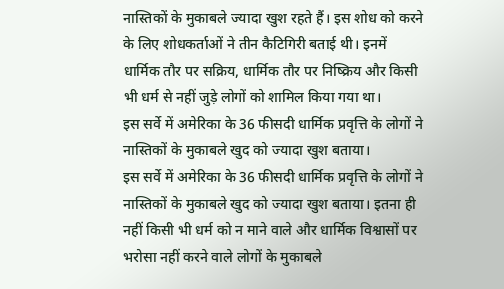नास्तिकों के मुकाबले ज्यादा खुश रहते हैं। इस शोध को करने के लिए शोधकर्ताओं ने तीन कैटिगिरी बताई थी। इनमें धार्मिक तौर पर सक्रिय, धार्मिक तौर पर निष्क्रिय और किसी भी धर्म से नहीं जुड़े लोगों को शामिल किया गया था।
इस सर्वे में अमेरिका के 36 फीसदी धार्मिक प्रवृत्ति के लोगों ने नास्तिकों के मुकाबले खुद को ज्यादा खुश बताया।
इस सर्वे में अमेरिका के 36 फीसदी धार्मिक प्रवृत्ति के लोगों ने नास्तिकों के मुकाबले खुद को ज्यादा खुश बताया। इतना ही नहीं किसी भी धर्म को न माने वाले और धार्मिक विश्वासों पर भरोसा नहीं करने वाले लोगों के मुकाबले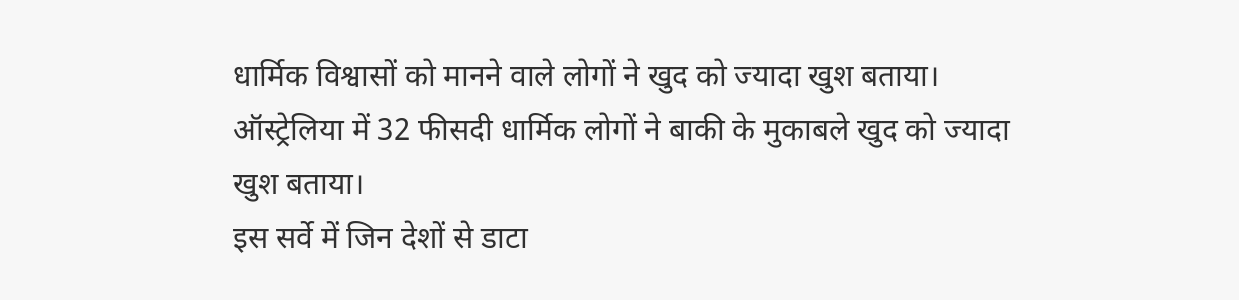धार्मिक विश्वासों को मानने वाले लोगों ने खुद को ज्यादा खुश बताया। ऑस्ट्रेलिया में 32 फीसदी धार्मिक लोगों ने बाकी के मुकाबले खुद को ज्यादा खुश बताया।
इस सर्वे में जिन देशों से डाटा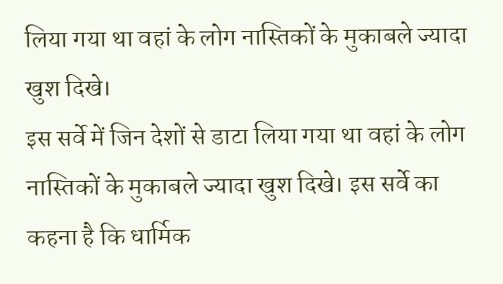लिया गया था वहां के लोग नास्तिकों के मुकाबले ज्यादा खुश दिखे।
इस सर्वे में जिन देशों से डाटा लिया गया था वहां के लोग नास्तिकों के मुकाबले ज्यादा खुश दिखे। इस सर्वे का कहना है कि धार्मिक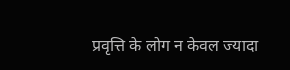प्रवृत्ति के लोग न केवल ज्यादा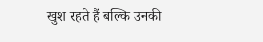खुश रहते हैं बल्कि उनकी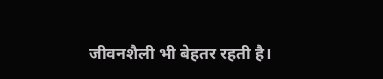जीवनशैली भी बेहतर रहती है।